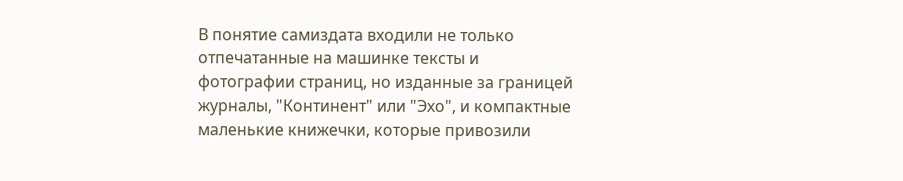В понятие самиздата входили не только отпечатанные на машинке тексты и фотографии страниц, но изданные за границей журналы, "Континент" или "Эхо", и компактные маленькие книжечки, которые привозили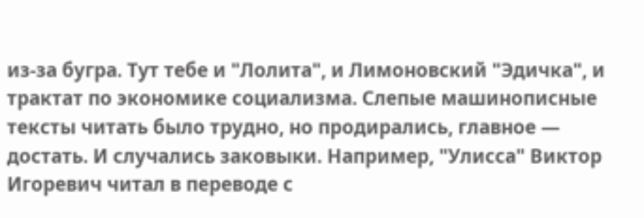из‑за бугра. Тут тебе и "Лолита", и Лимоновский "Эдичка", и трактат по экономике социализма. Слепые машинописные тексты читать было трудно, но продирались, главное — достать. И случались заковыки. Например, "Улисса" Виктор Игоревич читал в переводе с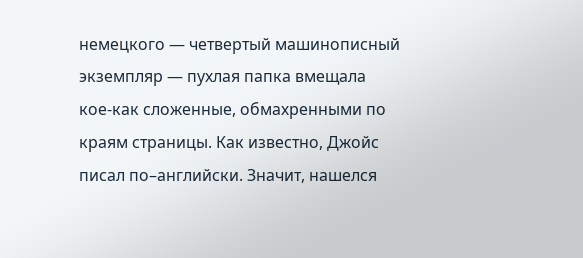немецкого — четвертый машинописный экземпляр — пухлая папка вмещала кое‑как сложенные, обмахренными по краям страницы. Как известно, Джойс писал по–английски. Значит, нашелся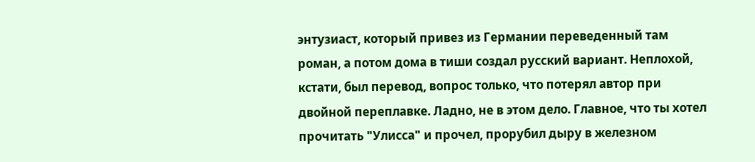энтузиаст, который привез из Германии переведенный там роман, а потом дома в тиши создал русский вариант. Неплохой, кстати, был перевод, вопрос только, что потерял автор при двойной переплавке. Ладно, не в этом дело. Главное, что ты хотел прочитать "Улисса" и прочел, прорубил дыру в железном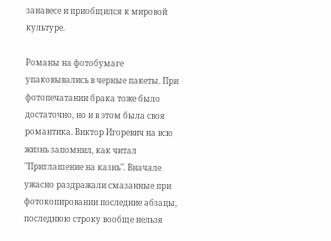занавесе и приобщился к мировой культуре.

Романы на фотобумаге упаковывались в черные пакеты. При фотопечатании брака тоже было достаточно, но и в этом была своя романтика. Виктор Игоревич на всю жизнь запомнил, как читал "Приглашение на казнь". Вначале ужасно раздражали смазанные при фотокопировании последние абзацы, последнюю строку вообще нельзя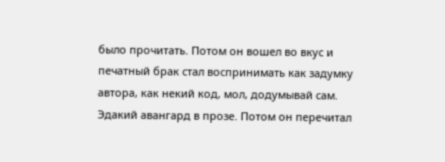было прочитать. Потом он вошел во вкус и печатный брак стал воспринимать как задумку автора, как некий код, мол, додумывай сам. Эдакий авангард в прозе. Потом он перечитал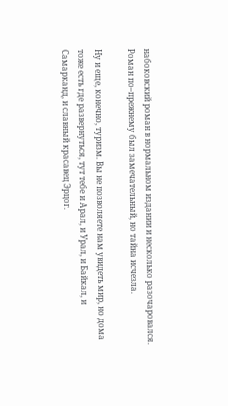набоковский роман в нормальном издании и несколько разочаровался. Роман по–прежнему был замечательный, но тайна исчезла.

Ну и еще, конечно, туризм. Вы не позволяете нам увидеть мир, но дома тоже есть где развернуться, тут тебе и Арал, и Урал, и Байкал, и Самарканд, и славный красавец Эрцог.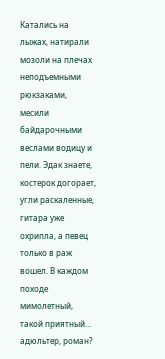Катались на лыжах, натирали мозоли на плечах неподъемными рюкзаками, месили байдарочными веслами водицу и пели. Эдак знаете, костерок догорает, угли раскаленные, гитара уже охрипла, а певец только в раж вошел. В каждом походе мимолетный, такой приятный… адюльтер, роман?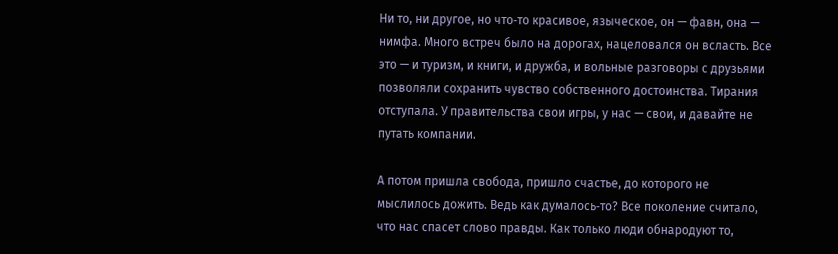Ни то, ни другое, но что‑то красивое, языческое, он — фавн, она — нимфа. Много встреч было на дорогах, нацеловался он всласть. Все это — и туризм, и книги, и дружба, и вольные разговоры с друзьями позволяли сохранить чувство собственного достоинства. Тирания отступала. У правительства свои игры, у нас — свои, и давайте не путать компании.

А потом пришла свобода, пришло счастье, до которого не мыслилось дожить. Ведь как думалось‑то? Все поколение считало, что нас спасет слово правды. Как только люди обнародуют то,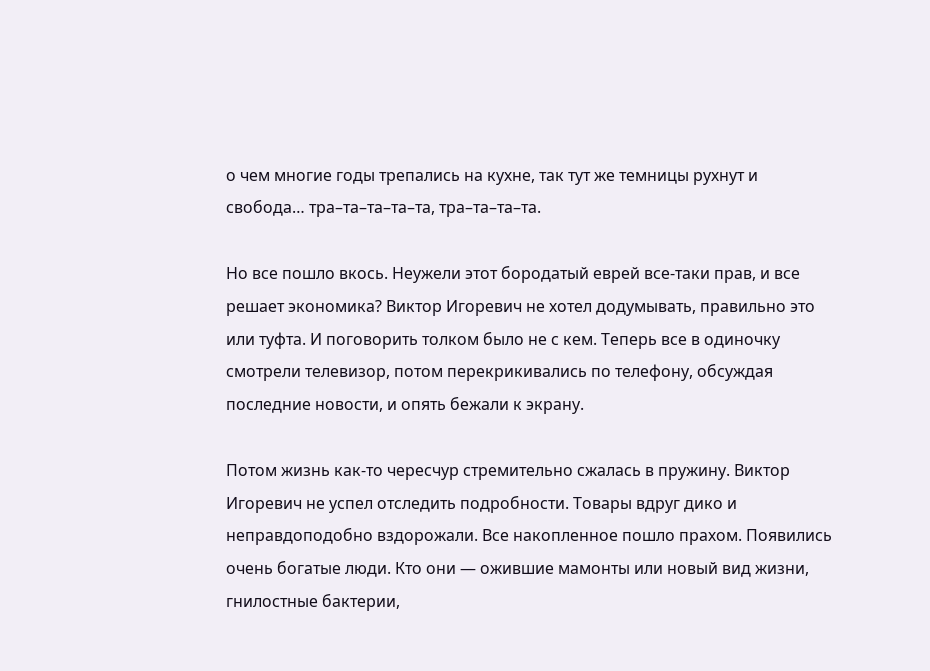о чем многие годы трепались на кухне, так тут же темницы рухнут и свобода… тра–та–та–та–та, тра–та–та–та.

Но все пошло вкось. Неужели этот бородатый еврей все‑таки прав, и все решает экономика? Виктор Игоревич не хотел додумывать, правильно это или туфта. И поговорить толком было не с кем. Теперь все в одиночку смотрели телевизор, потом перекрикивались по телефону, обсуждая последние новости, и опять бежали к экрану.

Потом жизнь как‑то чересчур стремительно сжалась в пружину. Виктор Игоревич не успел отследить подробности. Товары вдруг дико и неправдоподобно вздорожали. Все накопленное пошло прахом. Появились очень богатые люди. Кто они — ожившие мамонты или новый вид жизни, гнилостные бактерии,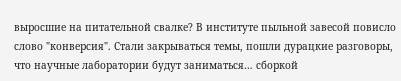выросшие на питательной свалке? В институте пыльной завесой повисло слово "конверсия". Стали закрываться темы, пошли дурацкие разговоры, что научные лаборатории будут заниматься… сборкой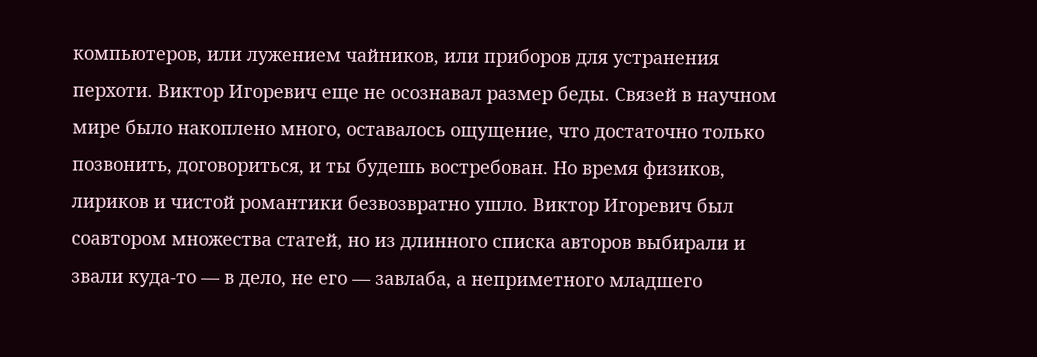компьютеров, или лужением чайников, или приборов для устранения перхоти. Виктор Игоревич еще не осознавал размер беды. Связей в научном мире было накоплено много, оставалось ощущение, что достаточно только позвонить, договориться, и ты будешь востребован. Но время физиков, лириков и чистой романтики безвозвратно ушло. Виктор Игоревич был соавтором множества статей, но из длинного списка авторов выбирали и звали куда‑то — в дело, не его — завлаба, а неприметного младшего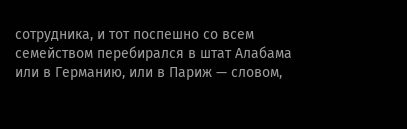сотрудника, и тот поспешно со всем семейством перебирался в штат Алабама или в Германию, или в Париж — словом,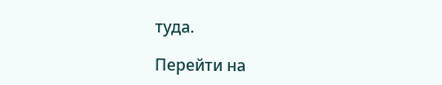туда.

Перейти на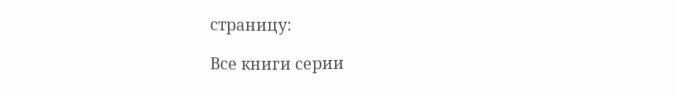страницу:

Все книги серии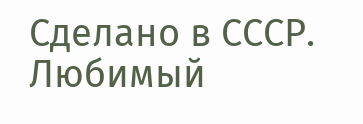Сделано в СССР. Любимый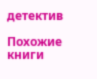детектив

Похожие книги